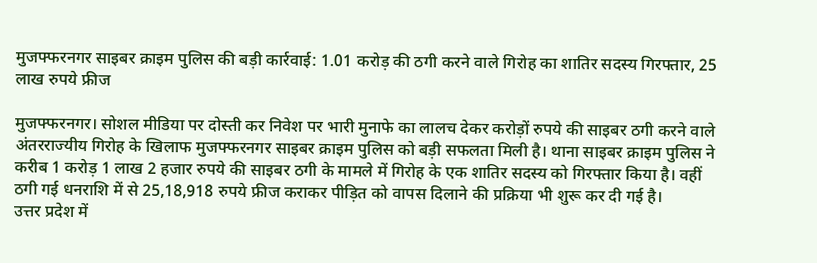मुजफ्फरनगर साइबर क्राइम पुलिस की बड़ी कार्रवाई: 1.01 करोड़ की ठगी करने वाले गिरोह का शातिर सदस्य गिरफ्तार, 25 लाख रुपये फ्रीज

मुजफ्फरनगर। सोशल मीडिया पर दोस्ती कर निवेश पर भारी मुनाफे का लालच देकर करोड़ों रुपये की साइबर ठगी करने वाले अंतरराज्यीय गिरोह के खिलाफ मुजफ्फरनगर साइबर क्राइम पुलिस को बड़ी सफलता मिली है। थाना साइबर क्राइम पुलिस ने करीब 1 करोड़ 1 लाख 2 हजार रुपये की साइबर ठगी के मामले में गिरोह के एक शातिर सदस्य को गिरफ्तार किया है। वहीं ठगी गई धनराशि में से 25,18,918 रुपये फ्रीज कराकर पीड़ित को वापस दिलाने की प्रक्रिया भी शुरू कर दी गई है।
उत्तर प्रदेश में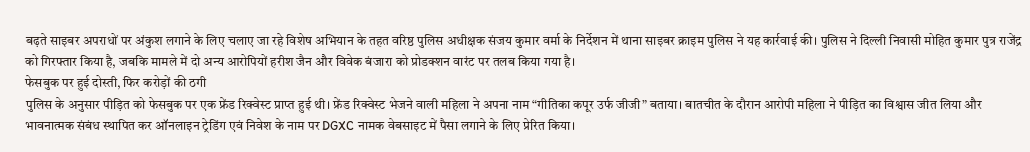बढ़ते साइबर अपराधों पर अंकुश लगाने के लिए चलाए जा रहे विशेष अभियान के तहत वरिष्ठ पुलिस अधीक्षक संजय कुमार वर्मा के निर्देशन में थाना साइबर क्राइम पुलिस ने यह कार्रवाई की। पुलिस ने दिल्ली निवासी मोहित कुमार पुत्र राजेंद्र को गिरफ्तार किया है, जबकि मामले में दो अन्य आरोपियों हरीश जैन और विवेक बंजारा को प्रोडक्शन वारंट पर तलब किया गया है।
फेसबुक पर हुई दोस्ती, फिर करोड़ों की ठगी
पुलिस के अनुसार पीड़ित को फेसबुक पर एक फ्रेंड रिक्वेस्ट प्राप्त हुई थी। फ्रेंड रिक्वेस्ट भेजने वाली महिला ने अपना नाम “गीतिका कपूर उर्फ जीजी” बताया। बातचीत के दौरान आरोपी महिला ने पीड़ित का विश्वास जीत लिया और भावनात्मक संबंध स्थापित कर ऑनलाइन ट्रेडिंग एवं निवेश के नाम पर DGXC नामक वेबसाइट में पैसा लगाने के लिए प्रेरित किया।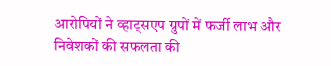आरोपियों ने व्हाट्सएप ग्रुपों में फर्जी लाभ और निवेशकों की सफलता की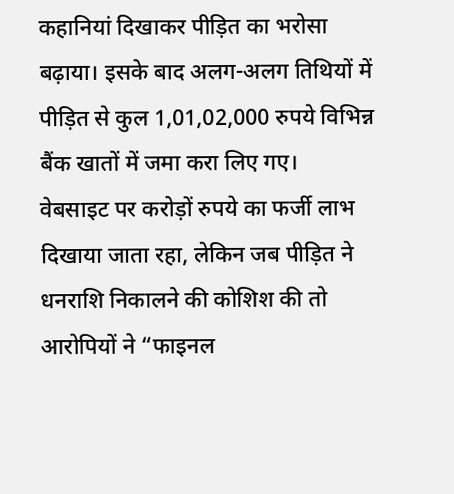कहानियां दिखाकर पीड़ित का भरोसा बढ़ाया। इसके बाद अलग-अलग तिथियों में पीड़ित से कुल 1,01,02,000 रुपये विभिन्न बैंक खातों में जमा करा लिए गए।
वेबसाइट पर करोड़ों रुपये का फर्जी लाभ दिखाया जाता रहा, लेकिन जब पीड़ित ने धनराशि निकालने की कोशिश की तो आरोपियों ने “फाइनल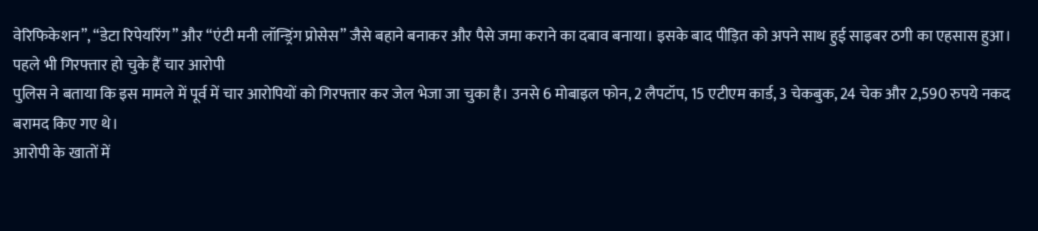वेरिफिकेशन”, “डेटा रिपेयरिंग” और “एंटी मनी लॉन्ड्रिंग प्रोसेस” जैसे बहाने बनाकर और पैसे जमा कराने का दबाव बनाया। इसके बाद पीड़ित को अपने साथ हुई साइबर ठगी का एहसास हुआ।
पहले भी गिरफ्तार हो चुके हैं चार आरोपी
पुलिस ने बताया कि इस मामले में पूर्व में चार आरोपियों को गिरफ्तार कर जेल भेजा जा चुका है। उनसे 6 मोबाइल फोन, 2 लैपटॉप, 15 एटीएम कार्ड, 3 चेकबुक, 24 चेक और 2,590 रुपये नकद बरामद किए गए थे।
आरोपी के खातों में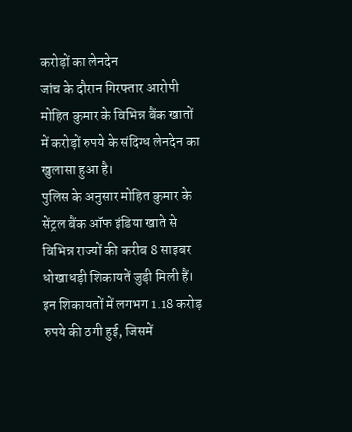करोड़ों का लेनदेन
जांच के दौरान गिरफ्तार आरोपी मोहित कुमार के विभिन्न बैंक खातों में करोड़ों रुपये के संदिग्ध लेनदेन का खुलासा हुआ है।
पुलिस के अनुसार मोहित कुमार के सेंट्रल बैंक ऑफ इंडिया खाते से विभिन्न राज्यों की करीब 8 साइबर धोखाधड़ी शिकायतें जुड़ी मिली हैं। इन शिकायतों में लगभग 1.18 करोड़ रुपये की ठगी हुई, जिसमें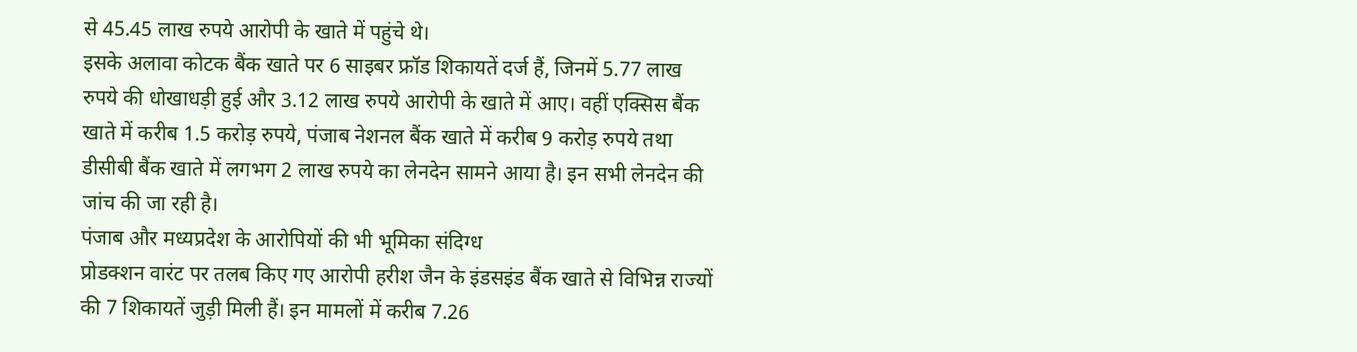से 45.45 लाख रुपये आरोपी के खाते में पहुंचे थे।
इसके अलावा कोटक बैंक खाते पर 6 साइबर फ्रॉड शिकायतें दर्ज हैं, जिनमें 5.77 लाख रुपये की धोखाधड़ी हुई और 3.12 लाख रुपये आरोपी के खाते में आए। वहीं एक्सिस बैंक खाते में करीब 1.5 करोड़ रुपये, पंजाब नेशनल बैंक खाते में करीब 9 करोड़ रुपये तथा डीसीबी बैंक खाते में लगभग 2 लाख रुपये का लेनदेन सामने आया है। इन सभी लेनदेन की जांच की जा रही है।
पंजाब और मध्यप्रदेश के आरोपियों की भी भूमिका संदिग्ध
प्रोडक्शन वारंट पर तलब किए गए आरोपी हरीश जैन के इंडसइंड बैंक खाते से विभिन्न राज्यों की 7 शिकायतें जुड़ी मिली हैं। इन मामलों में करीब 7.26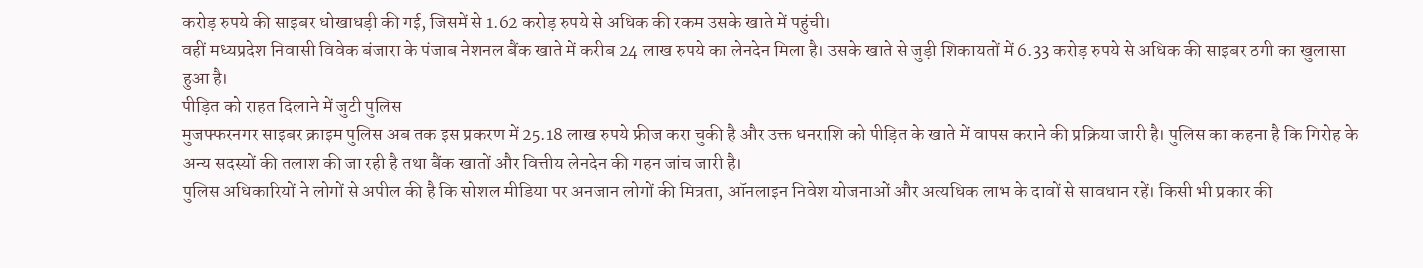करोड़ रुपये की साइबर धोखाधड़ी की गई, जिसमें से 1.62 करोड़ रुपये से अधिक की रकम उसके खाते में पहुंची।
वहीं मध्यप्रदेश निवासी विवेक बंजारा के पंजाब नेशनल बैंक खाते में करीब 24 लाख रुपये का लेनदेन मिला है। उसके खाते से जुड़ी शिकायतों में 6.33 करोड़ रुपये से अधिक की साइबर ठगी का खुलासा हुआ है।
पीड़ित को राहत दिलाने में जुटी पुलिस
मुजफ्फरनगर साइबर क्राइम पुलिस अब तक इस प्रकरण में 25.18 लाख रुपये फ्रीज करा चुकी है और उक्त धनराशि को पीड़ित के खाते में वापस कराने की प्रक्रिया जारी है। पुलिस का कहना है कि गिरोह के अन्य सदस्यों की तलाश की जा रही है तथा बैंक खातों और वित्तीय लेनदेन की गहन जांच जारी है।
पुलिस अधिकारियों ने लोगों से अपील की है कि सोशल मीडिया पर अनजान लोगों की मित्रता, ऑनलाइन निवेश योजनाओं और अत्यधिक लाभ के दावों से सावधान रहें। किसी भी प्रकार की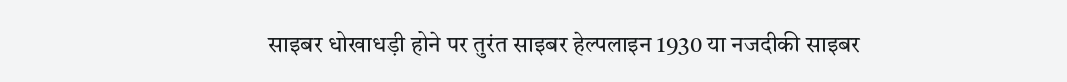साइबर धोखाधड़ी होने पर तुरंत साइबर हेल्पलाइन 1930 या नजदीकी साइबर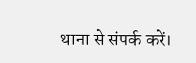थाना से संपर्क करें।